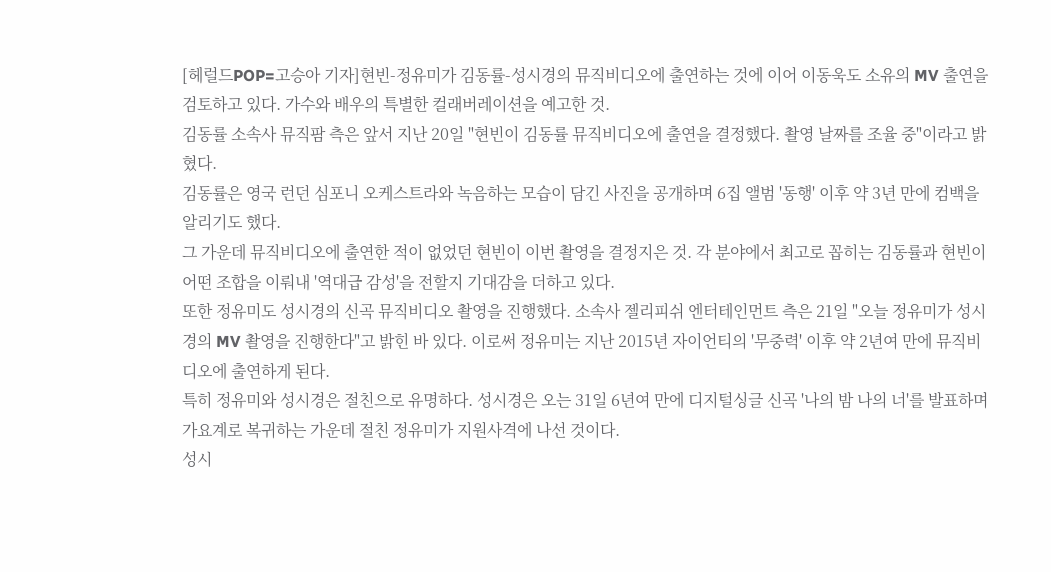[헤럴드POP=고승아 기자]현빈-정유미가 김동률-성시경의 뮤직비디오에 출연하는 것에 이어 이동욱도 소유의 MV 출연을 검토하고 있다. 가수와 배우의 특별한 컬래버레이션을 예고한 것.
김동률 소속사 뮤직팜 측은 앞서 지난 20일 "현빈이 김동률 뮤직비디오에 출연을 결정했다. 촬영 날짜를 조율 중"이라고 밝혔다.
김동률은 영국 런던 심포니 오케스트라와 녹음하는 모습이 담긴 사진을 공개하며 6집 앨범 '동행' 이후 약 3년 만에 컴백을 알리기도 했다.
그 가운데 뮤직비디오에 출연한 적이 없었던 현빈이 이번 촬영을 결정지은 것. 각 분야에서 최고로 꼽히는 김동률과 현빈이 어떤 조합을 이뤄내 '역대급 감성'을 전할지 기대감을 더하고 있다.
또한 정유미도 성시경의 신곡 뮤직비디오 촬영을 진행했다. 소속사 젤리피쉬 엔터테인먼트 측은 21일 "오늘 정유미가 성시경의 MV 촬영을 진행한다"고 밝힌 바 있다. 이로써 정유미는 지난 2015년 자이언티의 '무중력' 이후 약 2년여 만에 뮤직비디오에 출연하게 된다.
특히 정유미와 성시경은 절친으로 유명하다. 성시경은 오는 31일 6년여 만에 디지털싱글 신곡 '나의 밤 나의 너'를 발표하며 가요계로 복귀하는 가운데 절친 정유미가 지원사격에 나선 것이다.
성시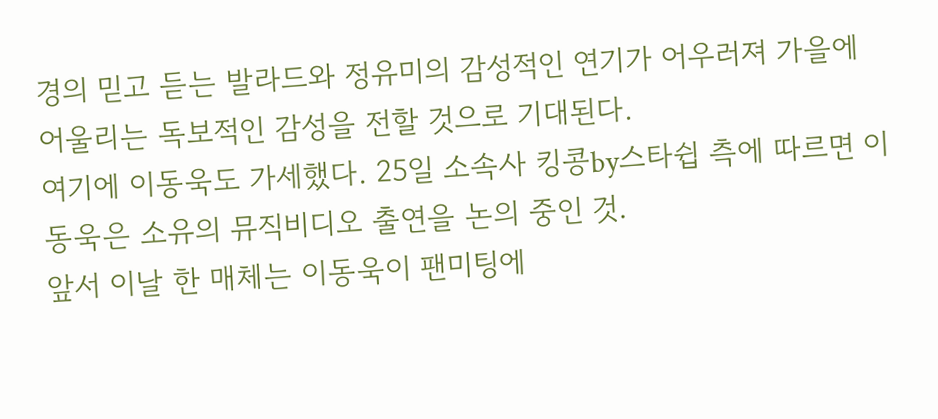경의 믿고 듣는 발라드와 정유미의 감성적인 연기가 어우러져 가을에 어울리는 독보적인 감성을 전할 것으로 기대된다.
여기에 이동욱도 가세했다. 25일 소속사 킹콩by스타쉽 측에 따르면 이동욱은 소유의 뮤직비디오 출연을 논의 중인 것.
앞서 이날 한 매체는 이동욱이 팬미팅에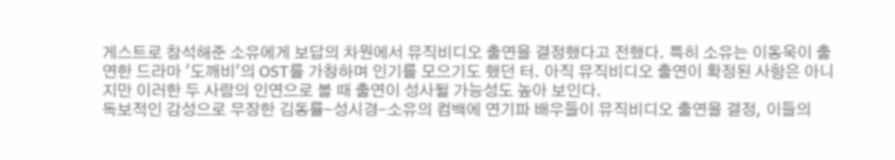게스트로 참석해준 소유에게 보답의 차원에서 뮤직비디오 출연을 결정했다고 전했다. 특히 소유는 이동욱이 출연한 드라마 '도깨비'의 OST를 가창하며 인기를 모으기도 했던 터. 아직 뮤직비디오 출연이 확정된 사항은 아니지만 이러한 두 사람의 인연으로 볼 때 출연이 성사될 가능성도 높아 보인다.
독보적인 감성으로 무장한 김동률-성시경-소유의 컴백에 연기파 배우들이 뮤직비디오 출연을 결정, 이들의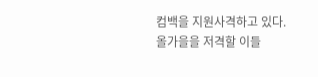컴백을 지원사격하고 있다. 올가을을 저격할 이들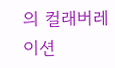의 컬래버레이션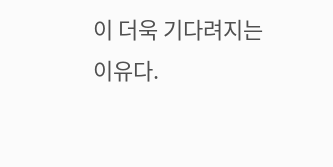이 더욱 기다려지는 이유다.